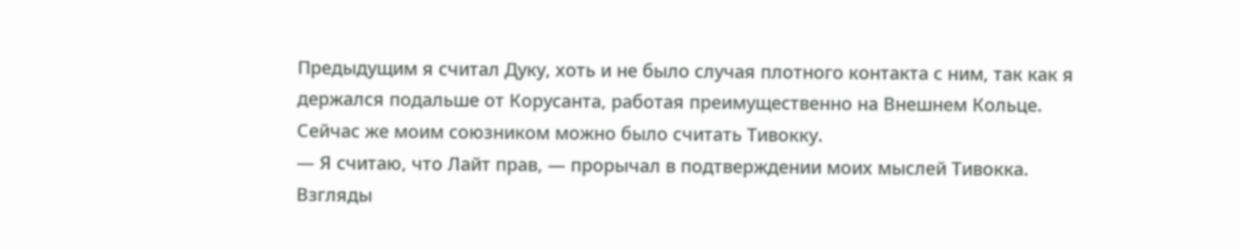Предыдущим я считал Дуку, хоть и не было случая плотного контакта с ним, так как я держался подальше от Корусанта, работая преимущественно на Внешнем Кольце. Сейчас же моим союзником можно было считать Тивокку.
— Я считаю, что Лайт прав, — прорычал в подтверждении моих мыслей Тивокка. Взгляды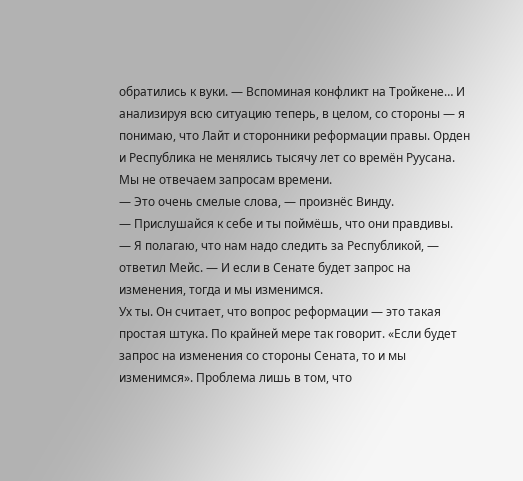обратились к вуки. — Вспоминая конфликт на Тройкене… И анализируя всю ситуацию теперь, в целом, со стороны — я понимаю, что Лайт и сторонники реформации правы. Орден и Республика не менялись тысячу лет со времён Руусана. Мы не отвечаем запросам времени.
— Это очень смелые слова, — произнёс Винду.
— Прислушайся к себе и ты поймёшь, что они правдивы.
— Я полагаю, что нам надо следить за Республикой, — ответил Мейс. — И если в Сенате будет запрос на изменения, тогда и мы изменимся.
Ух ты. Он считает, что вопрос реформации — это такая простая штука. По крайней мере так говорит. «Если будет запрос на изменения со стороны Сената, то и мы изменимся». Проблема лишь в том, что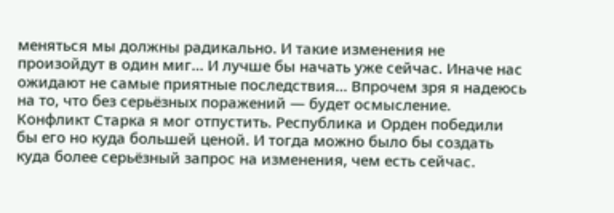меняться мы должны радикально. И такие изменения не произойдут в один миг… И лучше бы начать уже сейчас. Иначе нас ожидают не самые приятные последствия… Впрочем зря я надеюсь на то, что без серьёзных поражений — будет осмысление.
Конфликт Старка я мог отпустить. Республика и Орден победили бы его но куда большей ценой. И тогда можно было бы создать куда более серьёзный запрос на изменения, чем есть сейчас.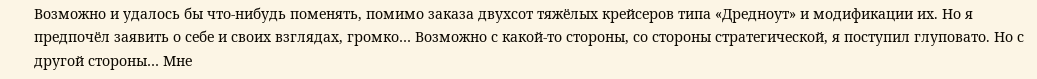Возможно и удалось бы что-нибудь поменять, помимо заказа двухсот тяжёлых крейсеров типа «Дредноут» и модификации их. Но я предпочёл заявить о себе и своих взглядах, громко… Возможно с какой-то стороны, со стороны стратегической, я поступил глуповато. Но с другой стороны… Мне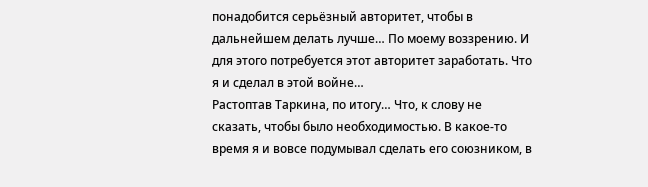понадобится серьёзный авторитет, чтобы в дальнейшем делать лучше… По моему воззрению. И для этого потребуется этот авторитет заработать. Что я и сделал в этой войне…
Растоптав Таркина, по итогу… Что, к слову не сказать, чтобы было необходимостью. В какое-то время я и вовсе подумывал сделать его союзником, в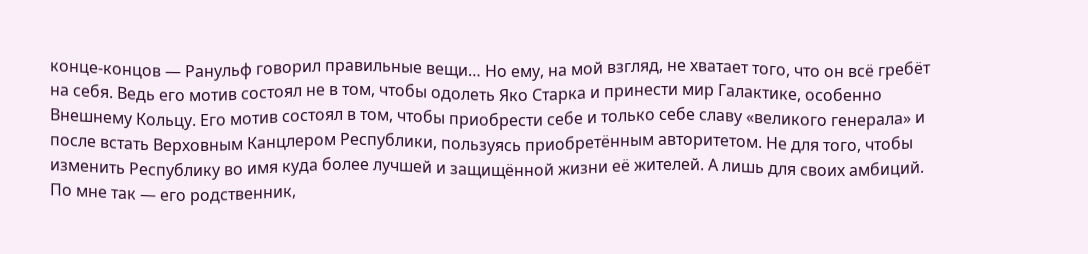конце-концов — Ранульф говорил правильные вещи… Но ему, на мой взгляд, не хватает того, что он всё гребёт на себя. Ведь его мотив состоял не в том, чтобы одолеть Яко Старка и принести мир Галактике, особенно Внешнему Кольцу. Его мотив состоял в том, чтобы приобрести себе и только себе славу «великого генерала» и после встать Верховным Канцлером Республики, пользуясь приобретённым авторитетом. Не для того, чтобы изменить Республику во имя куда более лучшей и защищённой жизни её жителей. А лишь для своих амбиций.
По мне так — его родственник,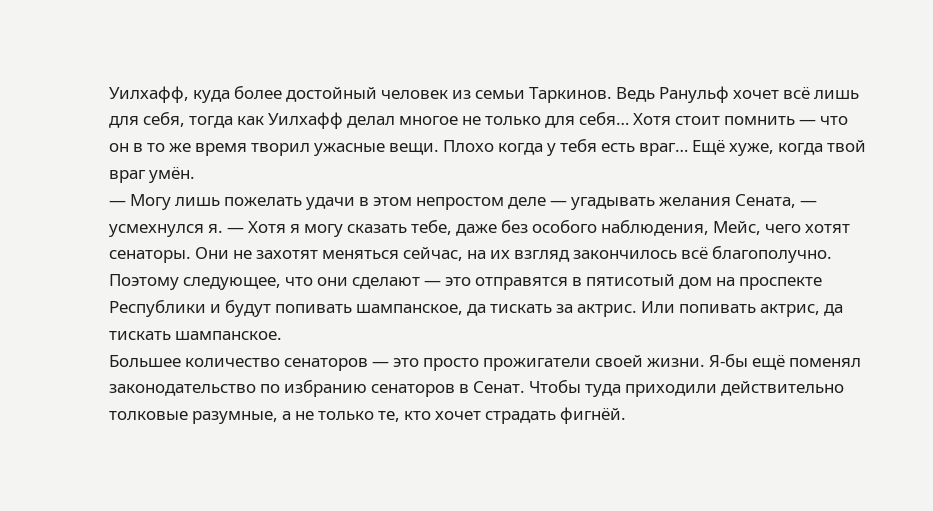Уилхафф, куда более достойный человек из семьи Таркинов. Ведь Ранульф хочет всё лишь для себя, тогда как Уилхафф делал многое не только для себя… Хотя стоит помнить — что он в то же время творил ужасные вещи. Плохо когда у тебя есть враг… Ещё хуже, когда твой враг умён.
— Могу лишь пожелать удачи в этом непростом деле — угадывать желания Сената, — усмехнулся я. — Хотя я могу сказать тебе, даже без особого наблюдения, Мейс, чего хотят сенаторы. Они не захотят меняться сейчас, на их взгляд закончилось всё благополучно. Поэтому следующее, что они сделают — это отправятся в пятисотый дом на проспекте Республики и будут попивать шампанское, да тискать за актрис. Или попивать актрис, да тискать шампанское.
Большее количество сенаторов — это просто прожигатели своей жизни. Я-бы ещё поменял законодательство по избранию сенаторов в Сенат. Чтобы туда приходили действительно толковые разумные, а не только те, кто хочет страдать фигнёй.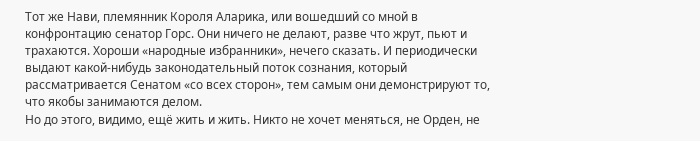Тот же Нави, племянник Короля Аларика, или вошедший со мной в конфронтацию сенатор Горс. Они ничего не делают, разве что жрут, пьют и трахаются. Хороши «народные избранники», нечего сказать. И периодически выдают какой-нибудь законодательный поток сознания, который рассматривается Сенатом «со всех сторон», тем самым они демонстрируют то, что якобы занимаются делом.
Но до этого, видимо, ещё жить и жить. Никто не хочет меняться, не Орден, не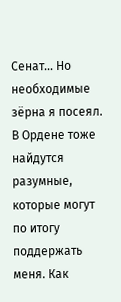Сенат… Но необходимые зёрна я посеял. В Ордене тоже найдутся разумные, которые могут по итогу поддержать меня. Как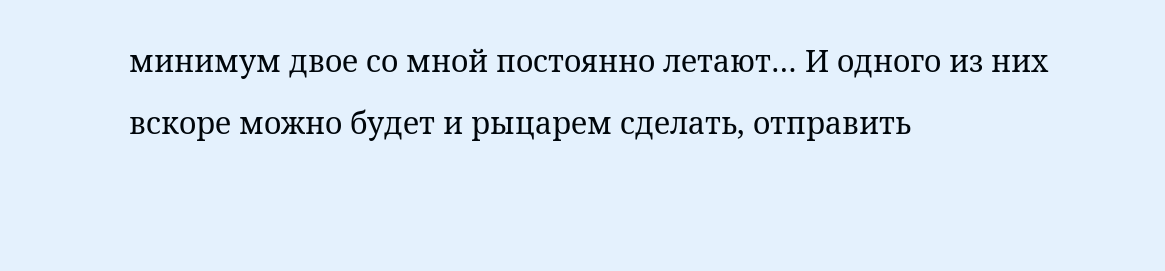минимум двое со мной постоянно летают… И одного из них вскоре можно будет и рыцарем сделать, отправить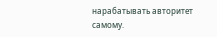нарабатывать авторитет самому.